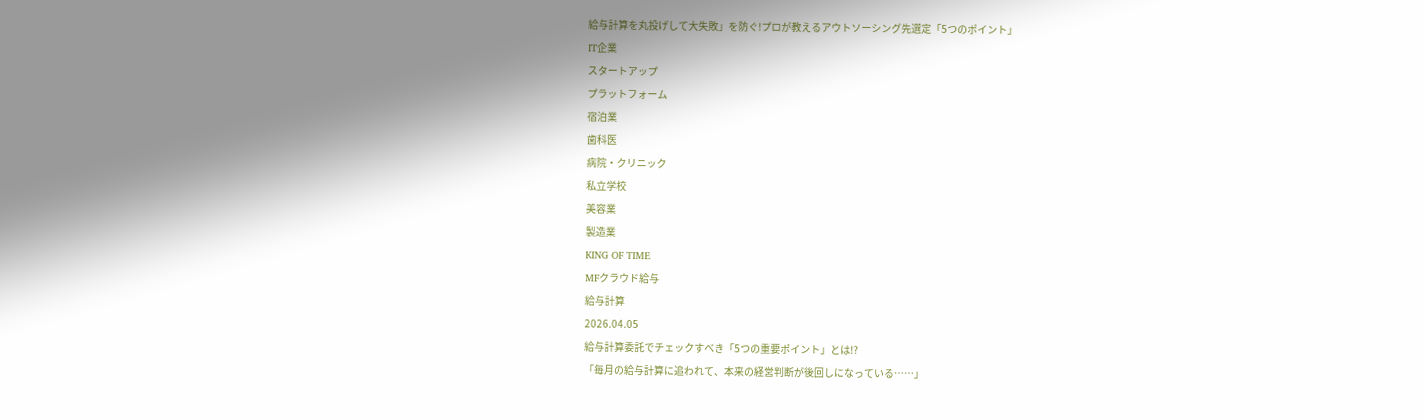給与計算を丸投げして大失敗」を防ぐ!プロが教えるアウトソーシング先選定「5つのポイント」
IT企業
スタートアップ
プラットフォーム
宿泊業
歯科医
病院・クリニック
私立学校
美容業
製造業
KING OF TIME
MFクラウド給与
給与計算
2026.04.05
給与計算委託でチェックすべき「5つの重要ポイント」とは!?
「毎月の給与計算に追われて、本来の経営判断が後回しになっている……」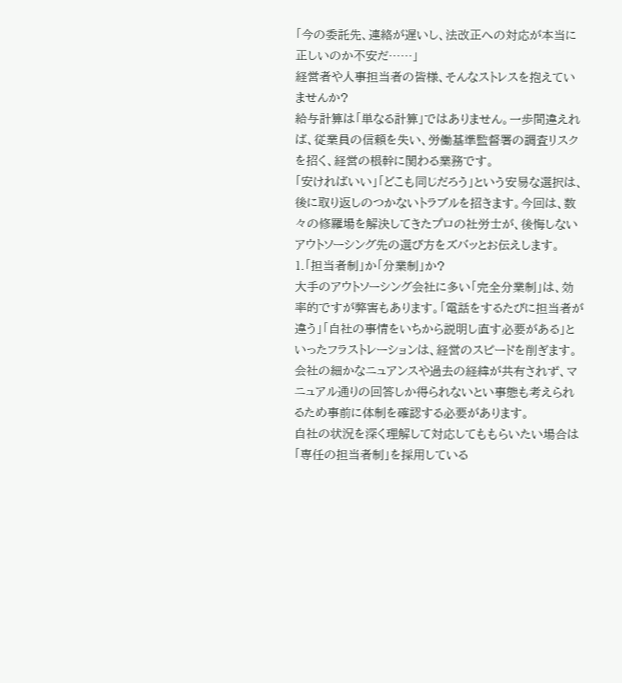「今の委託先、連絡が遅いし、法改正への対応が本当に正しいのか不安だ……」
経営者や人事担当者の皆様、そんなストレスを抱えていませんか?
給与計算は「単なる計算」ではありません。一歩間違えれば、従業員の信頼を失い、労働基準監督署の調査リスクを招く、経営の根幹に関わる業務です。
「安ければいい」「どこも同じだろう」という安易な選択は、後に取り返しのつかないトラブルを招きます。今回は、数々の修羅場を解決してきたプロの社労士が、後悔しないアウトソーシング先の選び方をズバッとお伝えします。
1.「担当者制」か「分業制」か?
大手のアウトソーシング会社に多い「完全分業制」は、効率的ですが弊害もあります。「電話をするたびに担当者が違う」「自社の事情をいちから説明し直す必要がある」といったフラストレーションは、経営のスピードを削ぎます。
会社の細かなニュアンスや過去の経緯が共有されず、マニュアル通りの回答しか得られないとい事態も考えられるため事前に体制を確認する必要があります。
自社の状況を深く理解して対応してももらいたい場合は「専任の担当者制」を採用している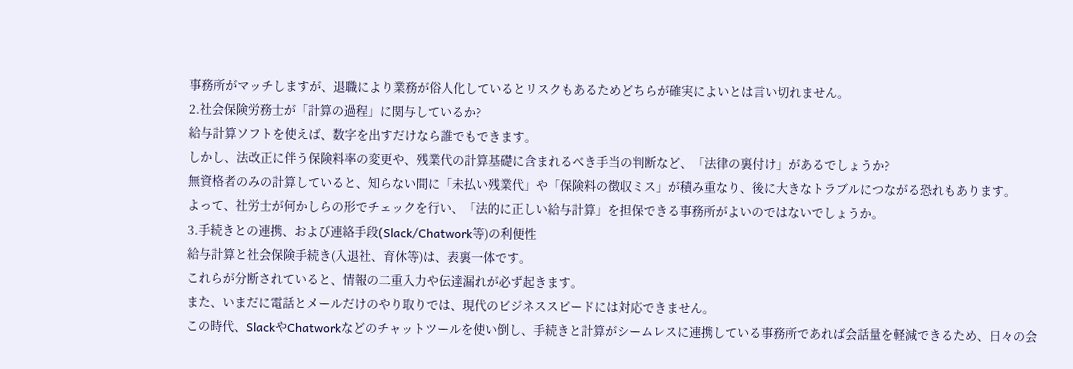事務所がマッチしますが、退職により業務が俗人化しているとリスクもあるためどちらが確実によいとは言い切れません。
2.社会保険労務士が「計算の過程」に関与しているか?
給与計算ソフトを使えば、数字を出すだけなら誰でもできます。
しかし、法改正に伴う保険料率の変更や、残業代の計算基礎に含まれるべき手当の判断など、「法律の裏付け」があるでしょうか?
無資格者のみの計算していると、知らない間に「未払い残業代」や「保険料の徴収ミス」が積み重なり、後に大きなトラブルにつながる恐れもあります。
よって、社労士が何かしらの形でチェックを行い、「法的に正しい給与計算」を担保できる事務所がよいのではないでしょうか。
3.手続きとの連携、および連絡手段(Slack/Chatwork等)の利便性
給与計算と社会保険手続き(入退社、育休等)は、表裏一体です。
これらが分断されていると、情報の二重入力や伝達漏れが必ず起きます。
また、いまだに電話とメールだけのやり取りでは、現代のビジネススピードには対応できません。
この時代、SlackやChatworkなどのチャットツールを使い倒し、手続きと計算がシームレスに連携している事務所であれば会話量を軽減できるため、日々の会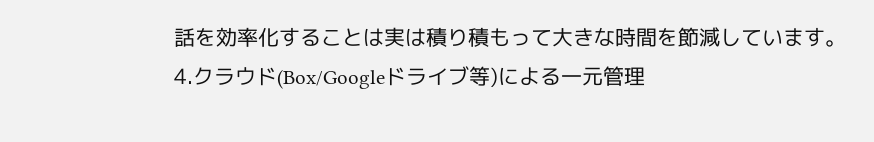話を効率化することは実は積り積もって大きな時間を節減しています。
4.クラウド(Box/Googleドライブ等)による一元管理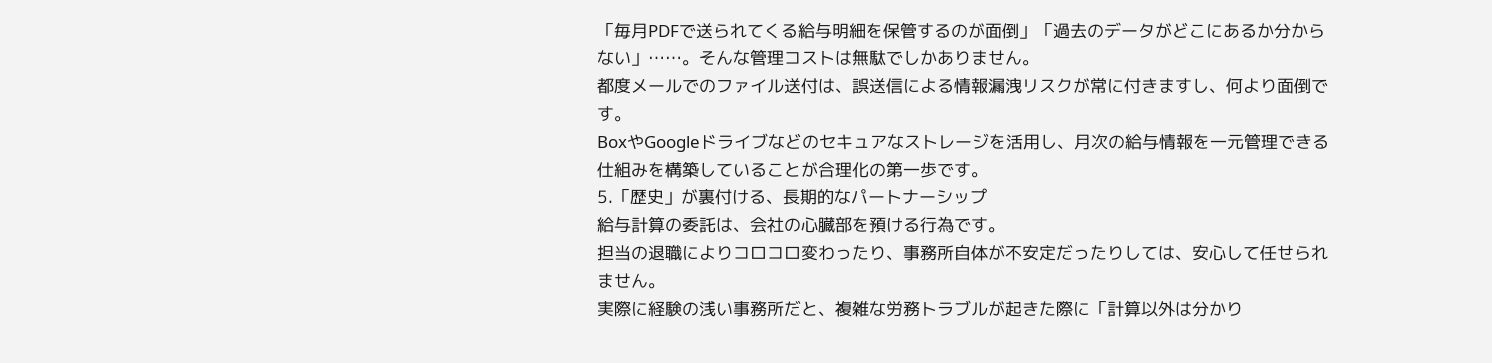「毎月PDFで送られてくる給与明細を保管するのが面倒」「過去のデータがどこにあるか分からない」……。そんな管理コストは無駄でしかありません。
都度メールでのファイル送付は、誤送信による情報漏洩リスクが常に付きますし、何より面倒です。
BoxやGoogleドライブなどのセキュアなストレージを活用し、月次の給与情報を一元管理できる仕組みを構築していることが合理化の第一歩です。
5.「歴史」が裏付ける、長期的なパートナーシップ
給与計算の委託は、会社の心臓部を預ける行為です。
担当の退職によりコロコロ変わったり、事務所自体が不安定だったりしては、安心して任せられません。
実際に経験の浅い事務所だと、複雑な労務トラブルが起きた際に「計算以外は分かり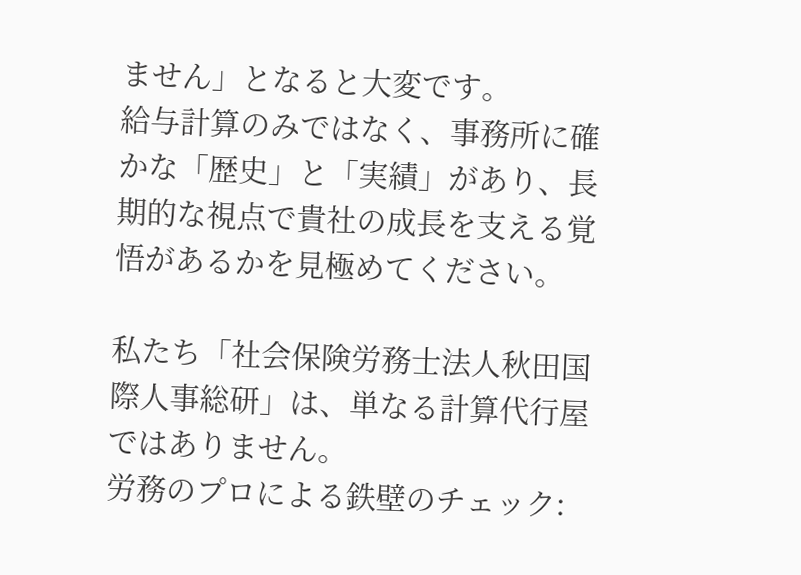ません」となると大変です。
給与計算のみではなく、事務所に確かな「歴史」と「実績」があり、長期的な視点で貴社の成長を支える覚悟があるかを見極めてください。

私たち「社会保険労務士法人秋田国際人事総研」は、単なる計算代行屋ではありません。
労務のプロによる鉄壁のチェック: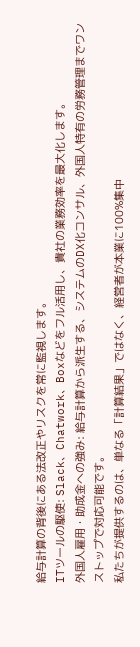給与計算の背後にある法改正やリスクを常に監視します。
ITツールの駆使: Slack、Chatwork、Boxなどをフル活用し、貴社の業務効率を最大化します。
外国人雇用・助成金への強み: 給与計算から派生する、システムのDX化コンサル、外国人特有の労務管理までワンストップで対応可能です。
私たちが提供するのは、単なる「計算結果」ではなく、経営者が本業に100%集中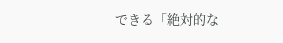できる「絶対的な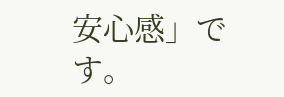安心感」です。